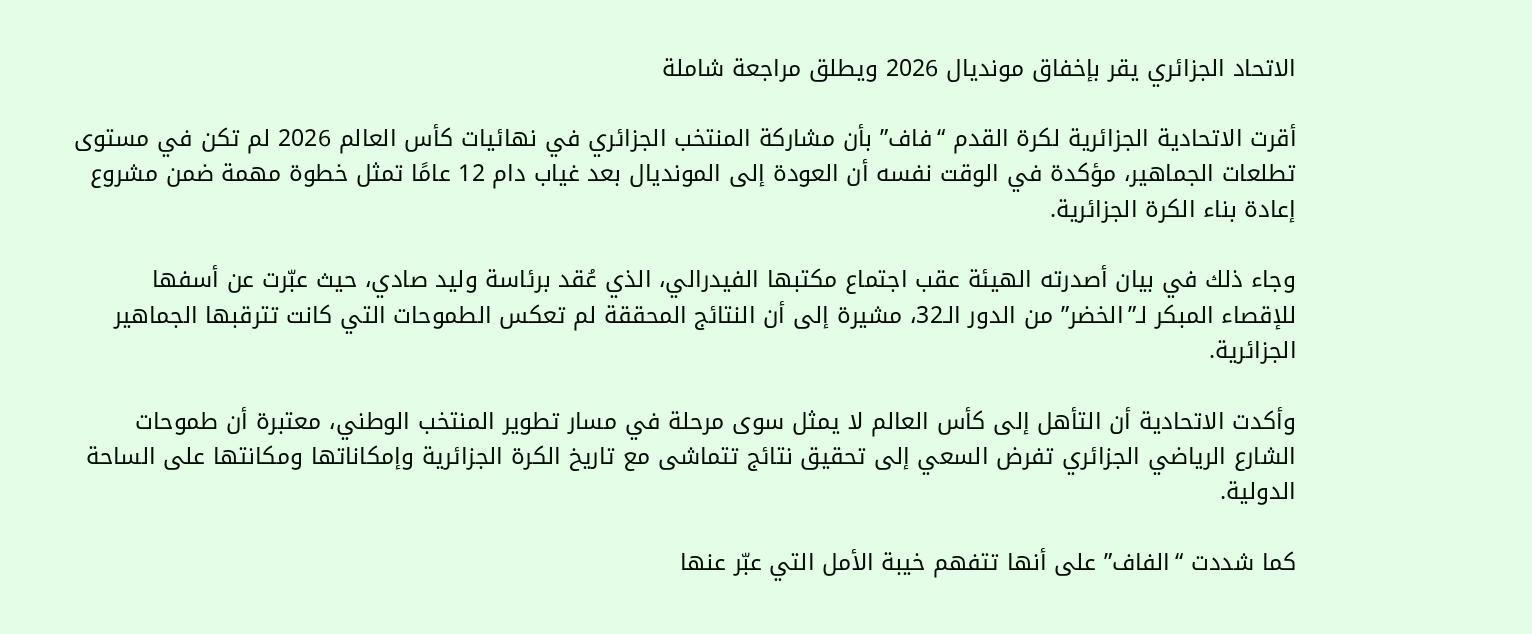الاتحاد الجزائري يقر بإخفاق مونديال 2026 ويطلق مراجعة شاملة

أقرت الاتحادية الجزائرية لكرة القدم “فاف” بأن مشاركة المنتخب الجزائري في نهائيات كأس العالم 2026 لم تكن في مستوى تطلعات الجماهير، مؤكدة في الوقت نفسه أن العودة إلى المونديال بعد غياب دام 12 عامًا تمثل خطوة مهمة ضمن مشروع إعادة بناء الكرة الجزائرية.

وجاء ذلك في بيان أصدرته الهيئة عقب اجتماع مكتبها الفيدرالي، الذي عُقد برئاسة وليد صادي، حيث عبّرت عن أسفها للإقصاء المبكر لـ”الخضر” من الدور الـ32، مشيرة إلى أن النتائج المحققة لم تعكس الطموحات التي كانت تترقبها الجماهير الجزائرية.

وأكدت الاتحادية أن التأهل إلى كأس العالم لا يمثل سوى مرحلة في مسار تطوير المنتخب الوطني، معتبرة أن طموحات الشارع الرياضي الجزائري تفرض السعي إلى تحقيق نتائج تتماشى مع تاريخ الكرة الجزائرية وإمكاناتها ومكانتها على الساحة الدولية.

كما شددت “الفاف” على أنها تتفهم خيبة الأمل التي عبّر عنها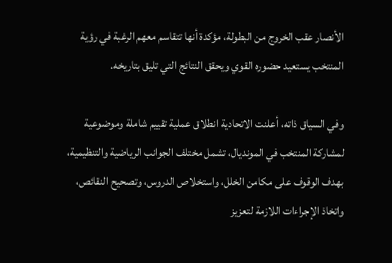الأنصار عقب الخروج من البطولة، مؤكدة أنها تتقاسم معهم الرغبة في رؤية المنتخب يستعيد حضوره القوي ويحقق النتائج التي تليق بتاريخه.

وفي السياق ذاته، أعلنت الاتحادية انطلاق عملية تقييم شاملة وموضوعية لمشاركة المنتخب في المونديال، تشمل مختلف الجوانب الرياضية والتنظيمية، بهدف الوقوف على مكامن الخلل، واستخلاص الدروس، وتصحيح النقائص، واتخاذ الإجراءات اللازمة لتعزيز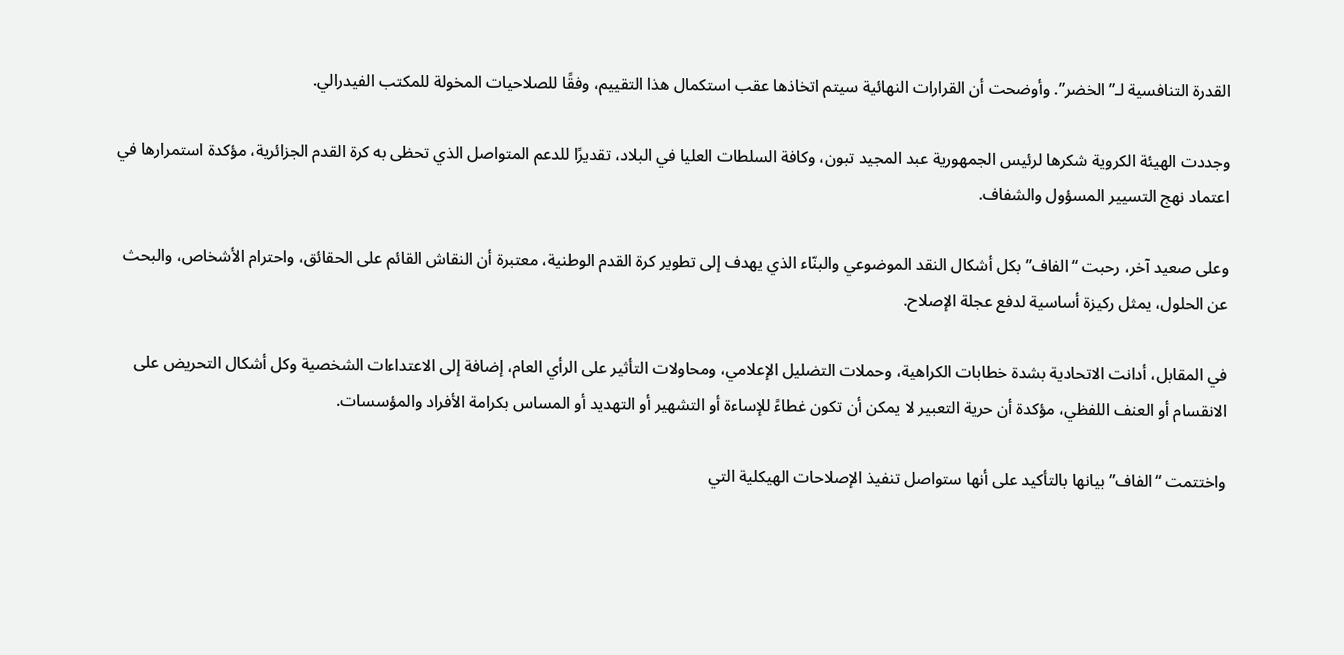القدرة التنافسية لـ”الخضر”. وأوضحت أن القرارات النهائية سيتم اتخاذها عقب استكمال هذا التقييم، وفقًا للصلاحيات المخولة للمكتب الفيدرالي.

وجددت الهيئة الكروية شكرها لرئيس الجمهورية عبد المجيد تبون، وكافة السلطات العليا في البلاد، تقديرًا للدعم المتواصل الذي تحظى به كرة القدم الجزائرية، مؤكدة استمرارها في اعتماد نهج التسيير المسؤول والشفاف.

وعلى صعيد آخر، رحبت “الفاف” بكل أشكال النقد الموضوعي والبنّاء الذي يهدف إلى تطوير كرة القدم الوطنية، معتبرة أن النقاش القائم على الحقائق، واحترام الأشخاص، والبحث عن الحلول، يمثل ركيزة أساسية لدفع عجلة الإصلاح.

في المقابل، أدانت الاتحادية بشدة خطابات الكراهية، وحملات التضليل الإعلامي، ومحاولات التأثير على الرأي العام، إضافة إلى الاعتداءات الشخصية وكل أشكال التحريض على الانقسام أو العنف اللفظي، مؤكدة أن حرية التعبير لا يمكن أن تكون غطاءً للإساءة أو التشهير أو التهديد أو المساس بكرامة الأفراد والمؤسسات.

واختتمت “الفاف” بيانها بالتأكيد على أنها ستواصل تنفيذ الإصلاحات الهيكلية التي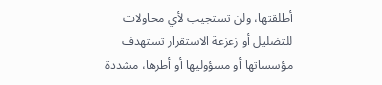أطلقتها، ولن تستجيب لأي محاولات للتضليل أو زعزعة الاستقرار تستهدف مؤسساتها أو مسؤوليها أو أطرها، مشددة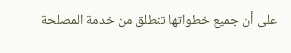على أن جميع خطواتها تنطلق من خدمة المصلحة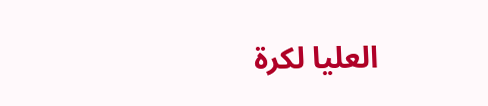العليا لكرة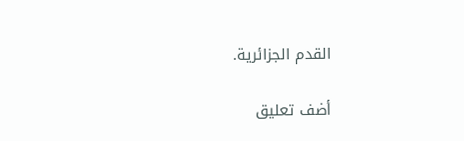القدم الجزائرية.

أضف تعليق